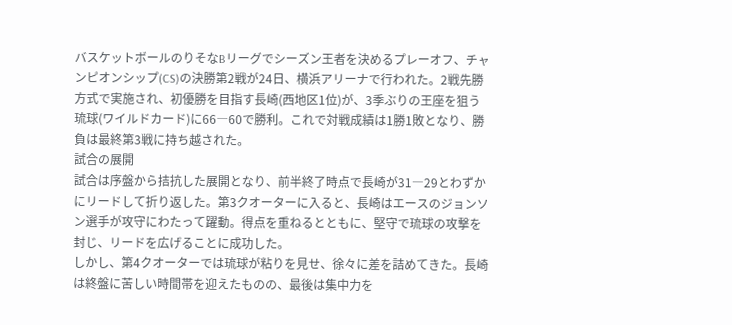バスケットボールのりそなBリーグでシーズン王者を決めるプレーオフ、チャンピオンシップ(CS)の決勝第2戦が24日、横浜アリーナで行われた。2戦先勝方式で実施され、初優勝を目指す長崎(西地区1位)が、3季ぶりの王座を狙う琉球(ワイルドカード)に66―60で勝利。これで対戦成績は1勝1敗となり、勝負は最終第3戦に持ち越された。
試合の展開
試合は序盤から拮抗した展開となり、前半終了時点で長崎が31―29とわずかにリードして折り返した。第3クオーターに入ると、長崎はエースのジョンソン選手が攻守にわたって躍動。得点を重ねるとともに、堅守で琉球の攻撃を封じ、リードを広げることに成功した。
しかし、第4クオーターでは琉球が粘りを見せ、徐々に差を詰めてきた。長崎は終盤に苦しい時間帯を迎えたものの、最後は集中力を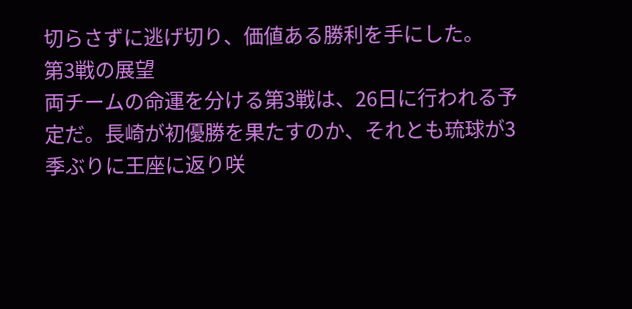切らさずに逃げ切り、価値ある勝利を手にした。
第3戦の展望
両チームの命運を分ける第3戦は、26日に行われる予定だ。長崎が初優勝を果たすのか、それとも琉球が3季ぶりに王座に返り咲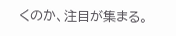くのか、注目が集まる。